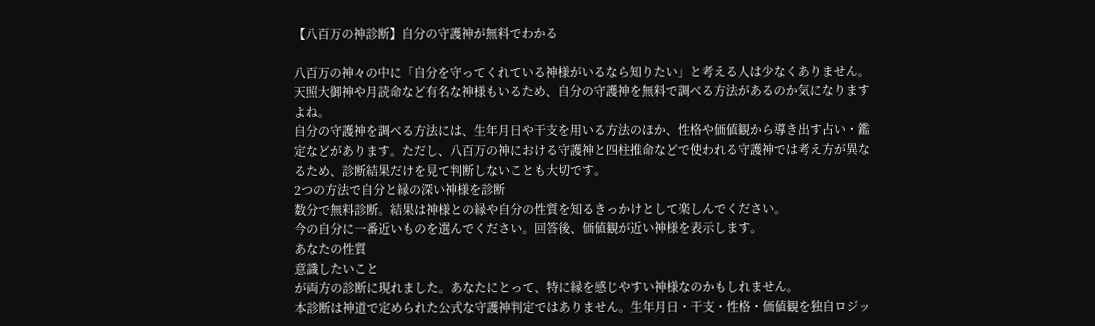【八百万の神診断】自分の守護神が無料でわかる

八百万の神々の中に「自分を守ってくれている神様がいるなら知りたい」と考える人は少なくありません。天照大御神や月読命など有名な神様もいるため、自分の守護神を無料で調べる方法があるのか気になりますよね。
自分の守護神を調べる方法には、生年月日や干支を用いる方法のほか、性格や価値観から導き出す占い・鑑定などがあります。ただし、八百万の神における守護神と四柱推命などで使われる守護神では考え方が異なるため、診断結果だけを見て判断しないことも大切です。
2つの方法で自分と縁の深い神様を診断
数分で無料診断。結果は神様との縁や自分の性質を知るきっかけとして楽しんでください。
今の自分に一番近いものを選んでください。回答後、価値観が近い神様を表示します。
あなたの性質
意識したいこと
が両方の診断に現れました。あなたにとって、特に縁を感じやすい神様なのかもしれません。
本診断は神道で定められた公式な守護神判定ではありません。生年月日・干支・性格・価値観を独自ロジッ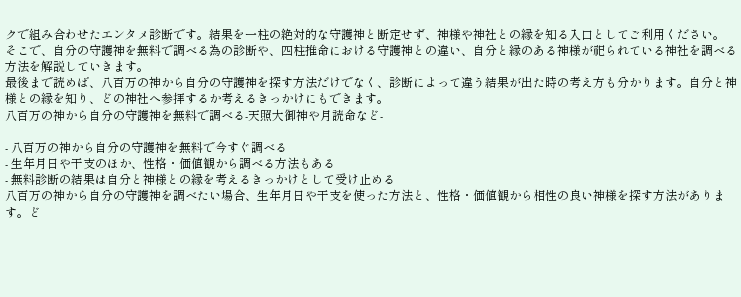クで組み合わせたエンタメ診断です。結果を一柱の絶対的な守護神と断定せず、神様や神社との縁を知る入口としてご利用ください。
そこで、自分の守護神を無料で調べる為の診断や、四柱推命における守護神との違い、自分と縁のある神様が祀られている神社を調べる方法を解説していきます。
最後まで読めば、八百万の神から自分の守護神を探す方法だけでなく、診断によって違う結果が出た時の考え方も分かります。自分と神様との縁を知り、どの神社へ参拝するか考えるきっかけにもできます。
八百万の神から自分の守護神を無料で調べる-天照大御神や月読命など-

- 八百万の神から自分の守護神を無料で今すぐ調べる
- 生年月日や干支のほか、性格・価値観から調べる方法もある
- 無料診断の結果は自分と神様との縁を考えるきっかけとして受け止める
八百万の神から自分の守護神を調べたい場合、生年月日や干支を使った方法と、性格・価値観から相性の良い神様を探す方法があります。ど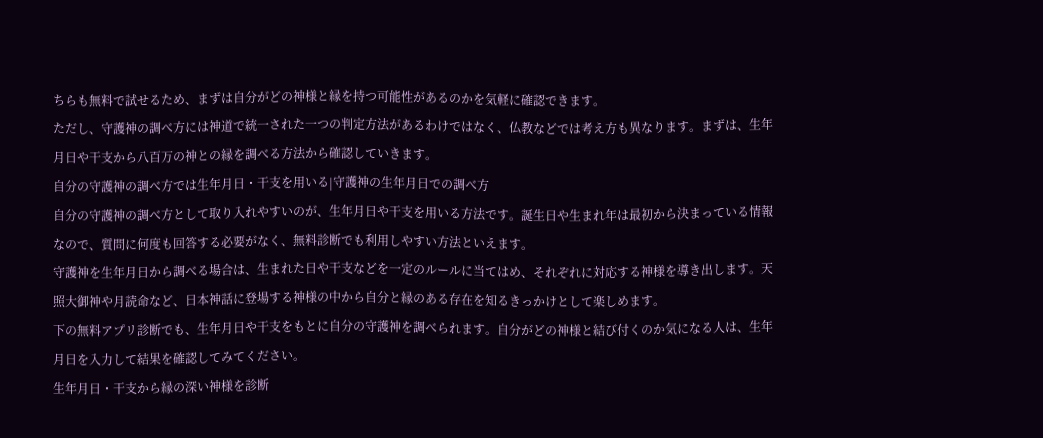ちらも無料で試せるため、まずは自分がどの神様と縁を持つ可能性があるのかを気軽に確認できます。
ただし、守護神の調べ方には神道で統一された一つの判定方法があるわけではなく、仏教などでは考え方も異なります。まずは、生年月日や干支から八百万の神との縁を調べる方法から確認していきます。
自分の守護神の調べ方では生年月日・干支を用いる|守護神の生年月日での調べ方
自分の守護神の調べ方として取り入れやすいのが、生年月日や干支を用いる方法です。誕生日や生まれ年は最初から決まっている情報なので、質問に何度も回答する必要がなく、無料診断でも利用しやすい方法といえます。
守護神を生年月日から調べる場合は、生まれた日や干支などを一定のルールに当てはめ、それぞれに対応する神様を導き出します。天照大御神や月読命など、日本神話に登場する神様の中から自分と縁のある存在を知るきっかけとして楽しめます。
下の無料アプリ診断でも、生年月日や干支をもとに自分の守護神を調べられます。自分がどの神様と結び付くのか気になる人は、生年月日を入力して結果を確認してみてください。
生年月日・干支から縁の深い神様を診断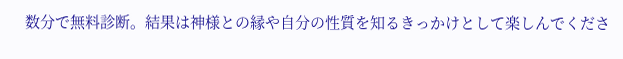数分で無料診断。結果は神様との縁や自分の性質を知るきっかけとして楽しんでくださ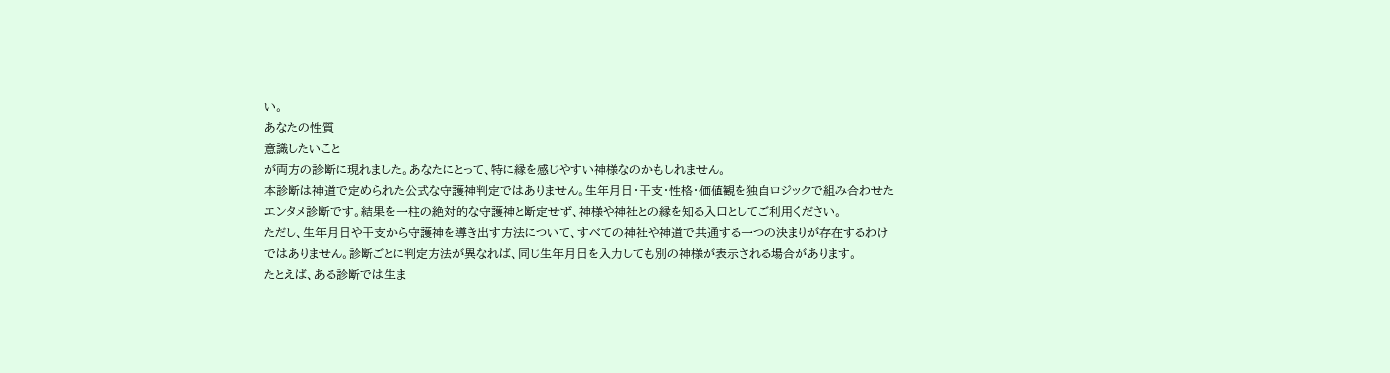い。
あなたの性質
意識したいこと
が両方の診断に現れました。あなたにとって、特に縁を感じやすい神様なのかもしれません。
本診断は神道で定められた公式な守護神判定ではありません。生年月日・干支・性格・価値観を独自ロジックで組み合わせたエンタメ診断です。結果を一柱の絶対的な守護神と断定せず、神様や神社との縁を知る入口としてご利用ください。
ただし、生年月日や干支から守護神を導き出す方法について、すべての神社や神道で共通する一つの決まりが存在するわけではありません。診断ごとに判定方法が異なれば、同じ生年月日を入力しても別の神様が表示される場合があります。
たとえば、ある診断では生ま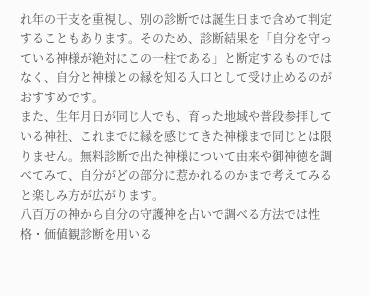れ年の干支を重視し、別の診断では誕生日まで含めて判定することもあります。そのため、診断結果を「自分を守っている神様が絶対にこの一柱である」と断定するものではなく、自分と神様との縁を知る入口として受け止めるのがおすすめです。
また、生年月日が同じ人でも、育った地域や普段参拝している神社、これまでに縁を感じてきた神様まで同じとは限りません。無料診断で出た神様について由来や御神徳を調べてみて、自分がどの部分に惹かれるのかまで考えてみると楽しみ方が広がります。
八百万の神から自分の守護神を占いで調べる方法では性格・価値観診断を用いる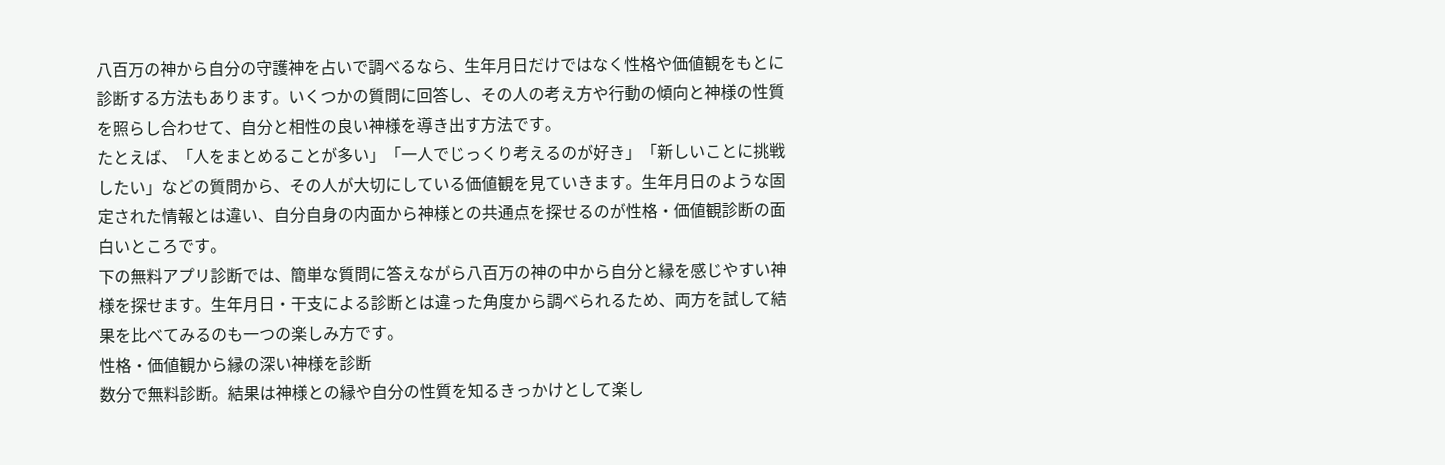八百万の神から自分の守護神を占いで調べるなら、生年月日だけではなく性格や価値観をもとに診断する方法もあります。いくつかの質問に回答し、その人の考え方や行動の傾向と神様の性質を照らし合わせて、自分と相性の良い神様を導き出す方法です。
たとえば、「人をまとめることが多い」「一人でじっくり考えるのが好き」「新しいことに挑戦したい」などの質問から、その人が大切にしている価値観を見ていきます。生年月日のような固定された情報とは違い、自分自身の内面から神様との共通点を探せるのが性格・価値観診断の面白いところです。
下の無料アプリ診断では、簡単な質問に答えながら八百万の神の中から自分と縁を感じやすい神様を探せます。生年月日・干支による診断とは違った角度から調べられるため、両方を試して結果を比べてみるのも一つの楽しみ方です。
性格・価値観から縁の深い神様を診断
数分で無料診断。結果は神様との縁や自分の性質を知るきっかけとして楽し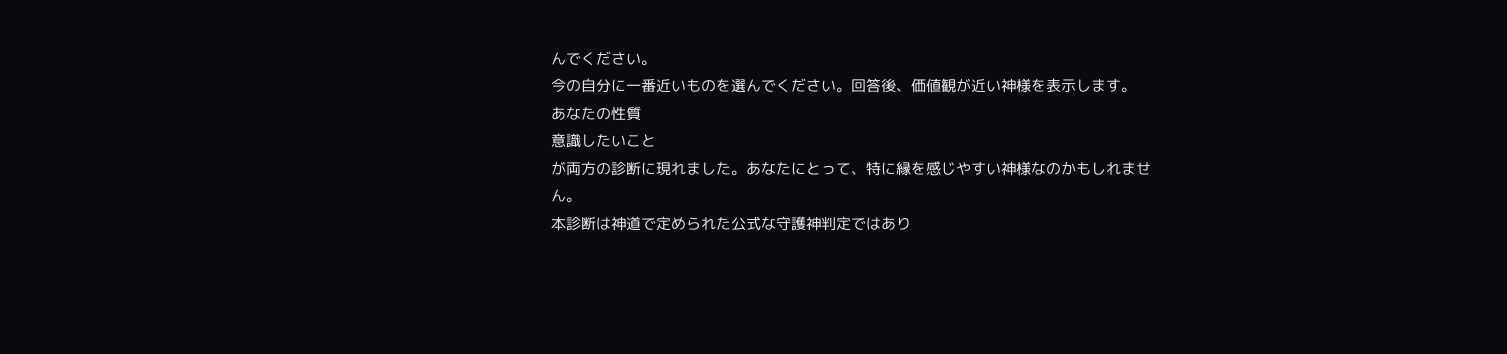んでください。
今の自分に一番近いものを選んでください。回答後、価値観が近い神様を表示します。
あなたの性質
意識したいこと
が両方の診断に現れました。あなたにとって、特に縁を感じやすい神様なのかもしれません。
本診断は神道で定められた公式な守護神判定ではあり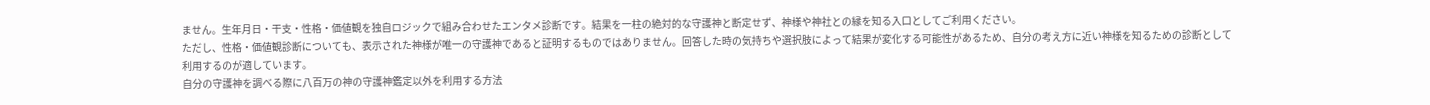ません。生年月日・干支・性格・価値観を独自ロジックで組み合わせたエンタメ診断です。結果を一柱の絶対的な守護神と断定せず、神様や神社との縁を知る入口としてご利用ください。
ただし、性格・価値観診断についても、表示された神様が唯一の守護神であると証明するものではありません。回答した時の気持ちや選択肢によって結果が変化する可能性があるため、自分の考え方に近い神様を知るための診断として利用するのが適しています。
自分の守護神を調べる際に八百万の神の守護神鑑定以外を利用する方法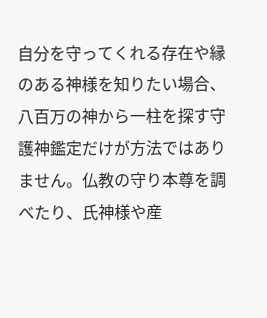自分を守ってくれる存在や縁のある神様を知りたい場合、八百万の神から一柱を探す守護神鑑定だけが方法ではありません。仏教の守り本尊を調べたり、氏神様や産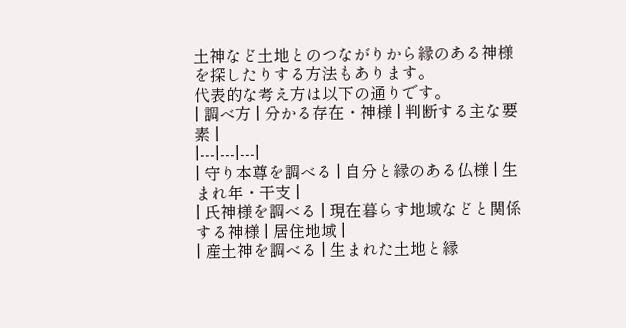土神など土地とのつながりから縁のある神様を探したりする方法もあります。
代表的な考え方は以下の通りです。
| 調べ方 | 分かる存在・神様 | 判断する主な要素 |
|---|---|---|
| 守り本尊を調べる | 自分と縁のある仏様 | 生まれ年・干支 |
| 氏神様を調べる | 現在暮らす地域などと関係する神様 | 居住地域 |
| 産土神を調べる | 生まれた土地と縁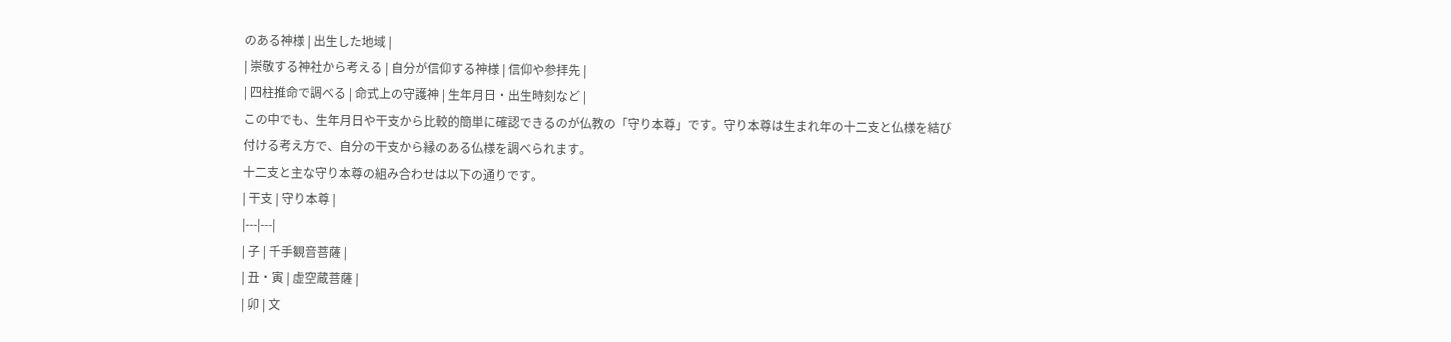のある神様 | 出生した地域 |
| 崇敬する神社から考える | 自分が信仰する神様 | 信仰や参拝先 |
| 四柱推命で調べる | 命式上の守護神 | 生年月日・出生時刻など |
この中でも、生年月日や干支から比較的簡単に確認できるのが仏教の「守り本尊」です。守り本尊は生まれ年の十二支と仏様を結び付ける考え方で、自分の干支から縁のある仏様を調べられます。
十二支と主な守り本尊の組み合わせは以下の通りです。
| 干支 | 守り本尊 |
|---|---|
| 子 | 千手観音菩薩 |
| 丑・寅 | 虚空蔵菩薩 |
| 卯 | 文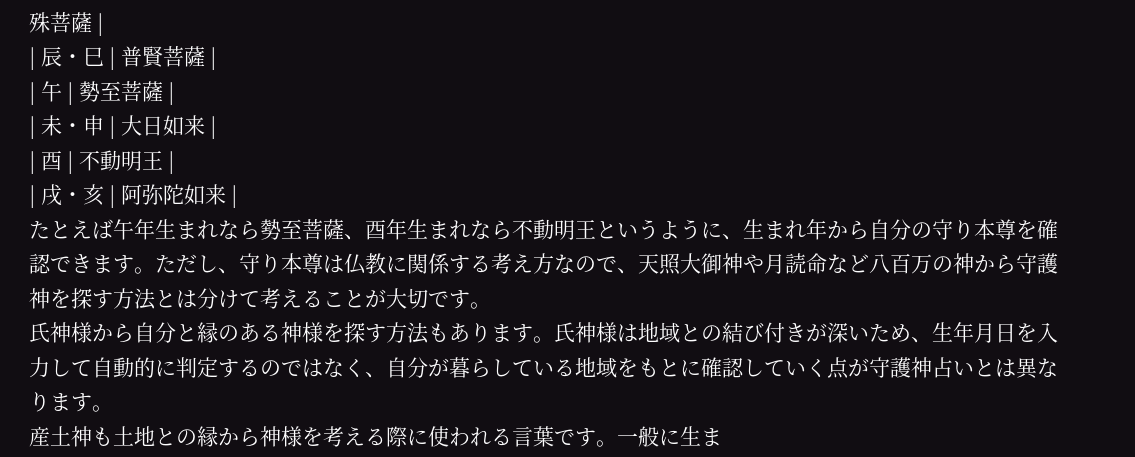殊菩薩 |
| 辰・巳 | 普賢菩薩 |
| 午 | 勢至菩薩 |
| 未・申 | 大日如来 |
| 酉 | 不動明王 |
| 戌・亥 | 阿弥陀如来 |
たとえば午年生まれなら勢至菩薩、酉年生まれなら不動明王というように、生まれ年から自分の守り本尊を確認できます。ただし、守り本尊は仏教に関係する考え方なので、天照大御神や月読命など八百万の神から守護神を探す方法とは分けて考えることが大切です。
氏神様から自分と縁のある神様を探す方法もあります。氏神様は地域との結び付きが深いため、生年月日を入力して自動的に判定するのではなく、自分が暮らしている地域をもとに確認していく点が守護神占いとは異なります。
産土神も土地との縁から神様を考える際に使われる言葉です。一般に生ま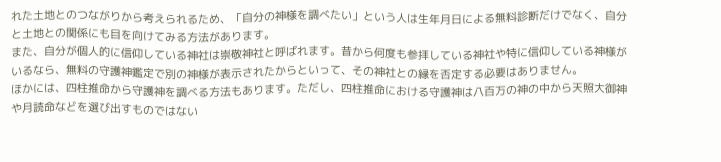れた土地とのつながりから考えられるため、「自分の神様を調べたい」という人は生年月日による無料診断だけでなく、自分と土地との関係にも目を向けてみる方法があります。
また、自分が個人的に信仰している神社は崇敬神社と呼ばれます。昔から何度も参拝している神社や特に信仰している神様がいるなら、無料の守護神鑑定で別の神様が表示されたからといって、その神社との縁を否定する必要はありません。
ほかには、四柱推命から守護神を調べる方法もあります。ただし、四柱推命における守護神は八百万の神の中から天照大御神や月読命などを選び出すものではない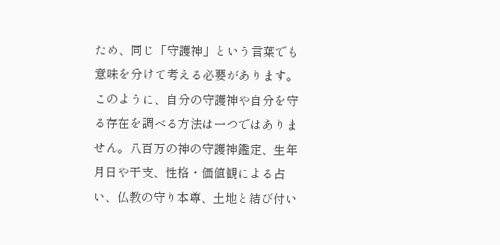ため、同じ「守護神」という言葉でも意味を分けて考える必要があります。
このように、自分の守護神や自分を守る存在を調べる方法は一つではありません。八百万の神の守護神鑑定、生年月日や干支、性格・価値観による占い、仏教の守り本尊、土地と結び付い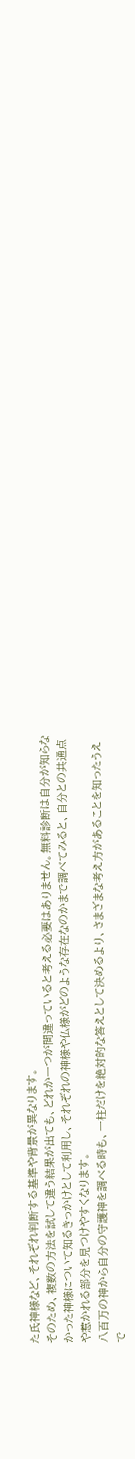た氏神様など、それぞれ判断する基準や背景が異なります。
そのため、複数の方法を試して違う結果が出ても、どれか一つが間違っていると考える必要はありません。無料診断は自分が知らなかった神様について知るきっかけとして利用し、それぞれの神様や仏様がどのような存在なのかまで調べてみると、自分との共通点や惹かれる部分を見つけやすくなります。
八百万の神から自分の守護神を調べる時も、一柱だけを絶対的な答えとして決めるより、さまざまな考え方があることを知ったうえで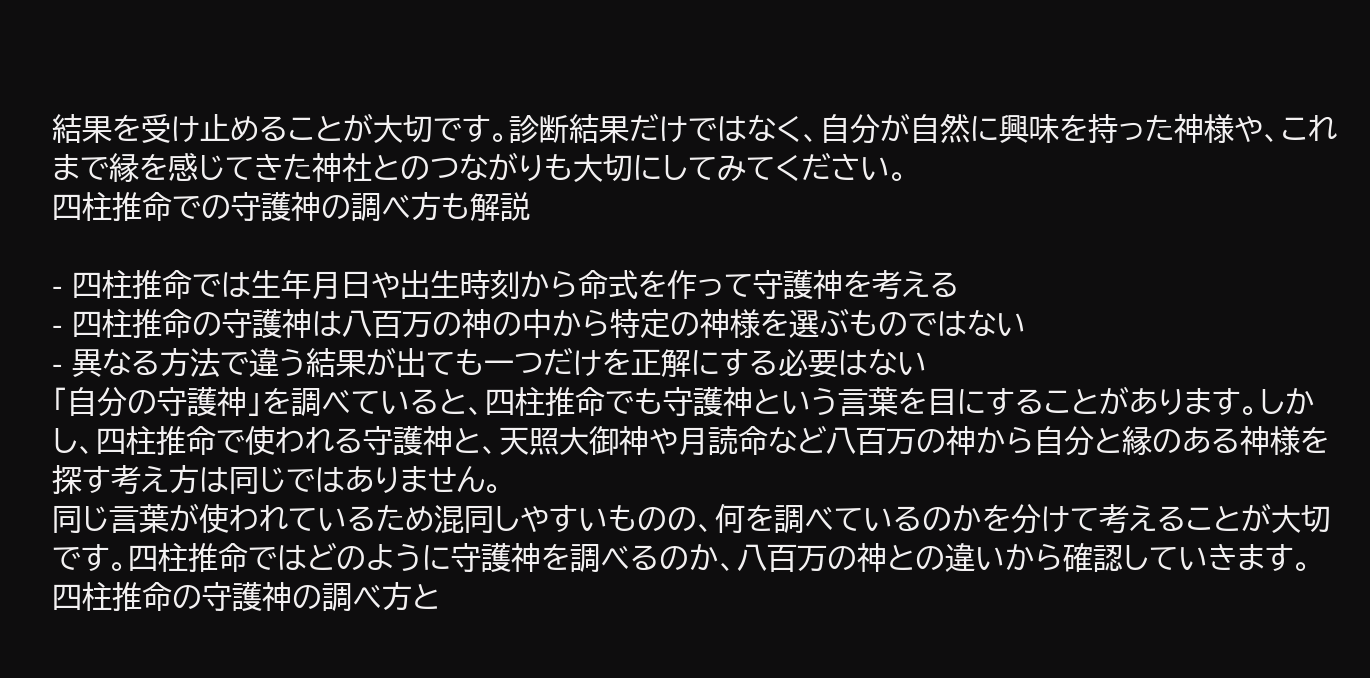結果を受け止めることが大切です。診断結果だけではなく、自分が自然に興味を持った神様や、これまで縁を感じてきた神社とのつながりも大切にしてみてください。
四柱推命での守護神の調べ方も解説

- 四柱推命では生年月日や出生時刻から命式を作って守護神を考える
- 四柱推命の守護神は八百万の神の中から特定の神様を選ぶものではない
- 異なる方法で違う結果が出ても一つだけを正解にする必要はない
「自分の守護神」を調べていると、四柱推命でも守護神という言葉を目にすることがあります。しかし、四柱推命で使われる守護神と、天照大御神や月読命など八百万の神から自分と縁のある神様を探す考え方は同じではありません。
同じ言葉が使われているため混同しやすいものの、何を調べているのかを分けて考えることが大切です。四柱推命ではどのように守護神を調べるのか、八百万の神との違いから確認していきます。
四柱推命の守護神の調べ方と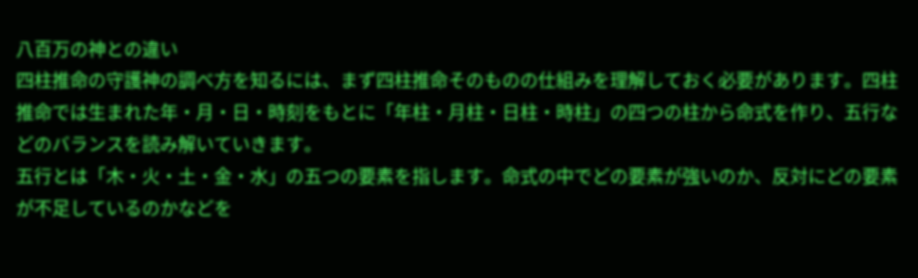八百万の神との違い
四柱推命の守護神の調べ方を知るには、まず四柱推命そのものの仕組みを理解しておく必要があります。四柱推命では生まれた年・月・日・時刻をもとに「年柱・月柱・日柱・時柱」の四つの柱から命式を作り、五行などのバランスを読み解いていきます。
五行とは「木・火・土・金・水」の五つの要素を指します。命式の中でどの要素が強いのか、反対にどの要素が不足しているのかなどを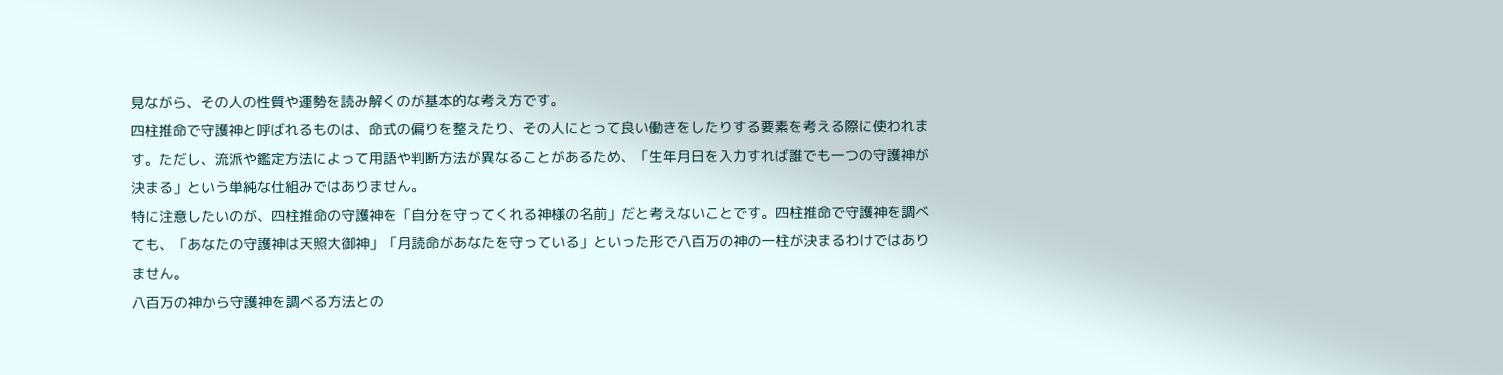見ながら、その人の性質や運勢を読み解くのが基本的な考え方です。
四柱推命で守護神と呼ばれるものは、命式の偏りを整えたり、その人にとって良い働きをしたりする要素を考える際に使われます。ただし、流派や鑑定方法によって用語や判断方法が異なることがあるため、「生年月日を入力すれば誰でも一つの守護神が決まる」という単純な仕組みではありません。
特に注意したいのが、四柱推命の守護神を「自分を守ってくれる神様の名前」だと考えないことです。四柱推命で守護神を調べても、「あなたの守護神は天照大御神」「月読命があなたを守っている」といった形で八百万の神の一柱が決まるわけではありません。
八百万の神から守護神を調べる方法との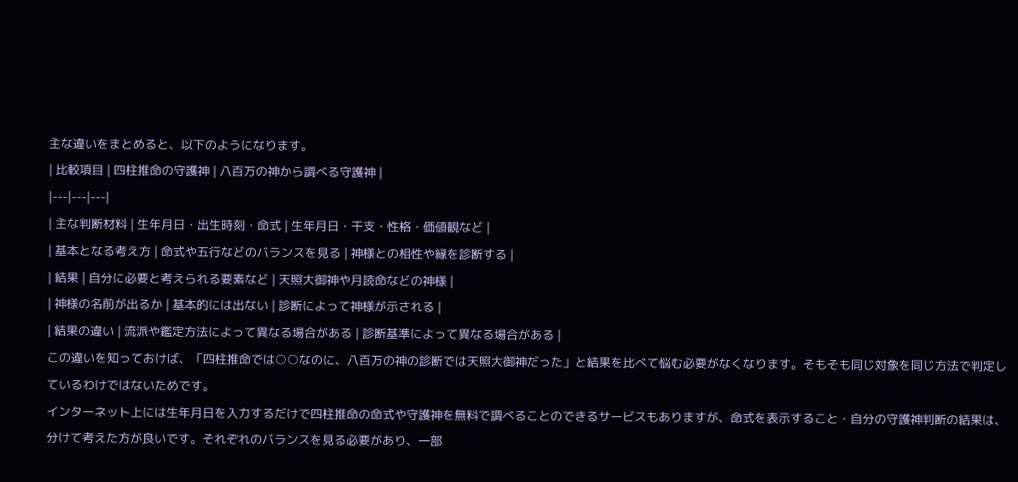主な違いをまとめると、以下のようになります。
| 比較項目 | 四柱推命の守護神 | 八百万の神から調べる守護神 |
|---|---|---|
| 主な判断材料 | 生年月日・出生時刻・命式 | 生年月日・干支・性格・価値観など |
| 基本となる考え方 | 命式や五行などのバランスを見る | 神様との相性や縁を診断する |
| 結果 | 自分に必要と考えられる要素など | 天照大御神や月読命などの神様 |
| 神様の名前が出るか | 基本的には出ない | 診断によって神様が示される |
| 結果の違い | 流派や鑑定方法によって異なる場合がある | 診断基準によって異なる場合がある |
この違いを知っておけば、「四柱推命では○○なのに、八百万の神の診断では天照大御神だった」と結果を比べて悩む必要がなくなります。そもそも同じ対象を同じ方法で判定しているわけではないためです。
インターネット上には生年月日を入力するだけで四柱推命の命式や守護神を無料で調べることのできるサービスもありますが、命式を表示すること・自分の守護神判断の結果は、分けて考えた方が良いです。それぞれのバランスを見る必要があり、一部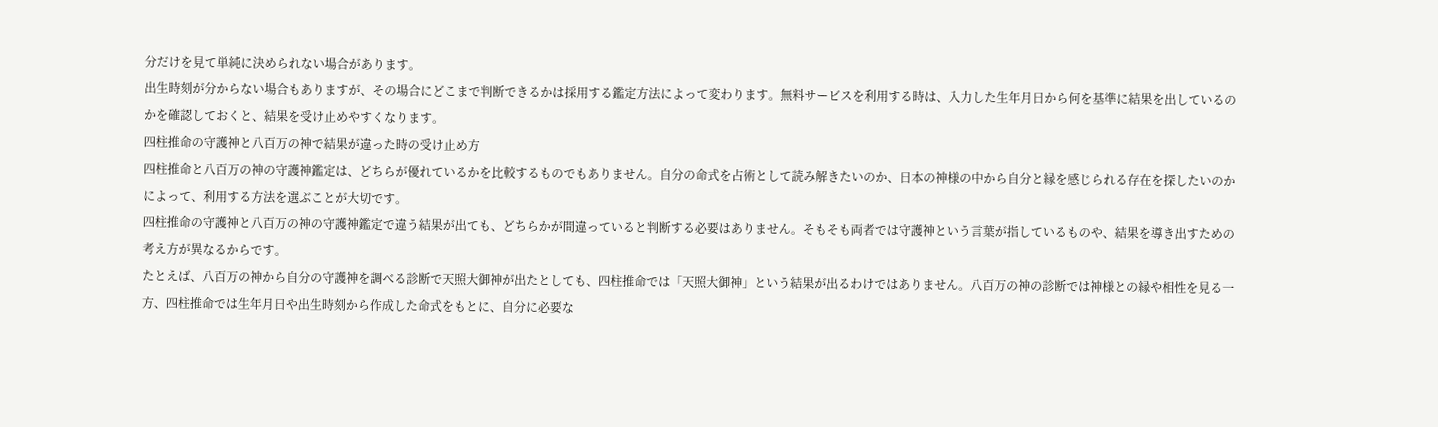分だけを見て単純に決められない場合があります。
出生時刻が分からない場合もありますが、その場合にどこまで判断できるかは採用する鑑定方法によって変わります。無料サービスを利用する時は、入力した生年月日から何を基準に結果を出しているのかを確認しておくと、結果を受け止めやすくなります。
四柱推命の守護神と八百万の神で結果が違った時の受け止め方
四柱推命と八百万の神の守護神鑑定は、どちらが優れているかを比較するものでもありません。自分の命式を占術として読み解きたいのか、日本の神様の中から自分と縁を感じられる存在を探したいのかによって、利用する方法を選ぶことが大切です。
四柱推命の守護神と八百万の神の守護神鑑定で違う結果が出ても、どちらかが間違っていると判断する必要はありません。そもそも両者では守護神という言葉が指しているものや、結果を導き出すための考え方が異なるからです。
たとえば、八百万の神から自分の守護神を調べる診断で天照大御神が出たとしても、四柱推命では「天照大御神」という結果が出るわけではありません。八百万の神の診断では神様との縁や相性を見る一方、四柱推命では生年月日や出生時刻から作成した命式をもとに、自分に必要な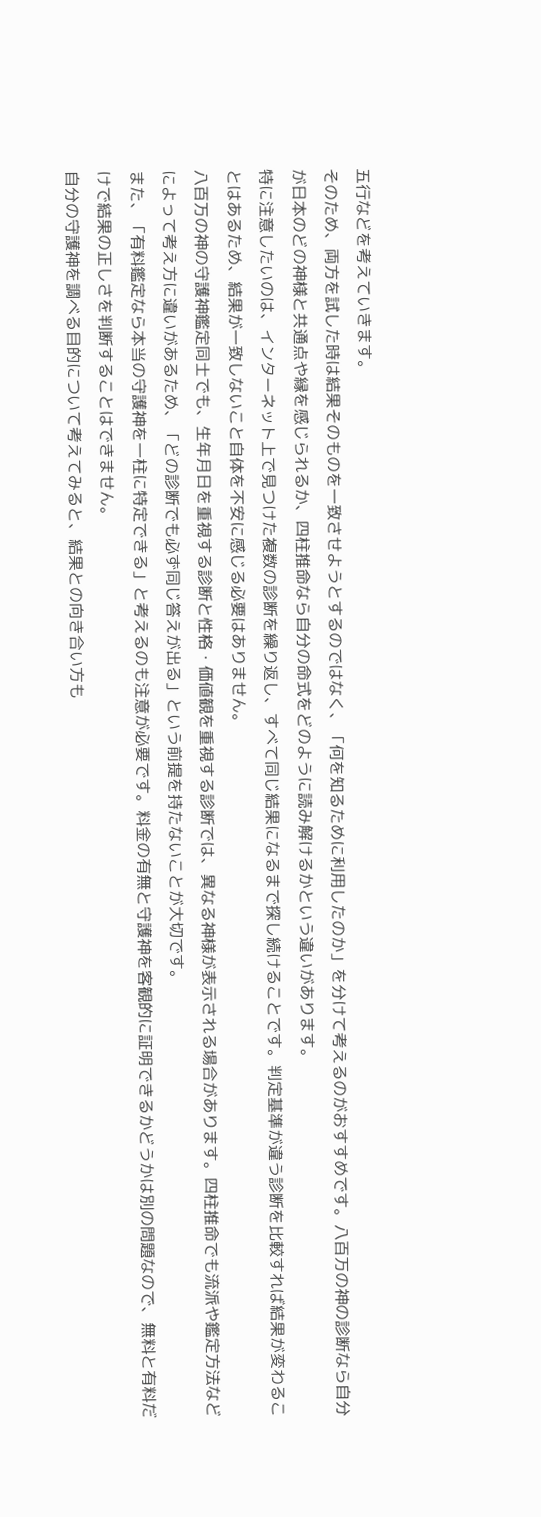五行などを考えていきます。
そのため、両方を試した時は結果そのものを一致させようとするのではなく、「何を知るために利用したのか」を分けて考えるのがおすすめです。八百万の神の診断なら自分が日本のどの神様と共通点や縁を感じられるか、四柱推命なら自分の命式をどのように読み解けるかという違いがあります。
特に注意したいのは、インターネット上で見つけた複数の診断を繰り返し、すべて同じ結果になるまで探し続けることです。判定基準が違う診断を比較すれば結果が変わることはあるため、結果が一致しないこと自体を不安に感じる必要はありません。
八百万の神の守護神鑑定同士でも、生年月日を重視する診断と性格・価値観を重視する診断では、異なる神様が表示される場合があります。四柱推命でも流派や鑑定方法などによって考え方に違いがあるため、「どの診断でも必ず同じ答えが出る」という前提を持たないことが大切です。
また、「有料鑑定なら本当の守護神を一柱に特定できる」と考えるのも注意が必要です。料金の有無と守護神を客観的に証明できるかどうかは別の問題なので、無料と有料だけで結果の正しさを判断することはできません。
自分の守護神を調べる目的について考えてみると、結果との向き合い方も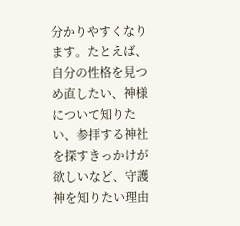分かりやすくなります。たとえば、自分の性格を見つめ直したい、神様について知りたい、参拝する神社を探すきっかけが欲しいなど、守護神を知りたい理由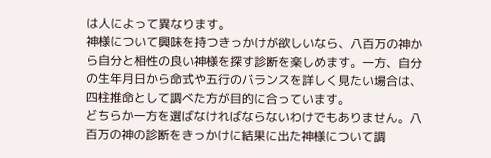は人によって異なります。
神様について興味を持つきっかけが欲しいなら、八百万の神から自分と相性の良い神様を探す診断を楽しめます。一方、自分の生年月日から命式や五行のバランスを詳しく見たい場合は、四柱推命として調べた方が目的に合っています。
どちらか一方を選ばなければならないわけでもありません。八百万の神の診断をきっかけに結果に出た神様について調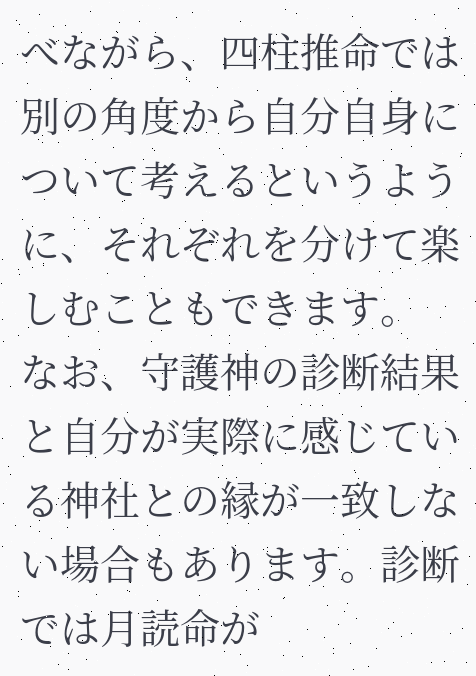べながら、四柱推命では別の角度から自分自身について考えるというように、それぞれを分けて楽しむこともできます。
なお、守護神の診断結果と自分が実際に感じている神社との縁が一致しない場合もあります。診断では月読命が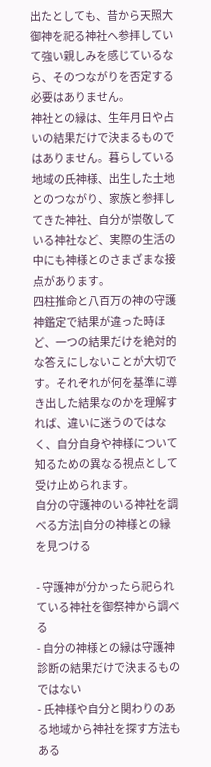出たとしても、昔から天照大御神を祀る神社へ参拝していて強い親しみを感じているなら、そのつながりを否定する必要はありません。
神社との縁は、生年月日や占いの結果だけで決まるものではありません。暮らしている地域の氏神様、出生した土地とのつながり、家族と参拝してきた神社、自分が崇敬している神社など、実際の生活の中にも神様とのさまざまな接点があります。
四柱推命と八百万の神の守護神鑑定で結果が違った時ほど、一つの結果だけを絶対的な答えにしないことが大切です。それぞれが何を基準に導き出した結果なのかを理解すれば、違いに迷うのではなく、自分自身や神様について知るための異なる視点として受け止められます。
自分の守護神のいる神社を調べる方法|自分の神様との縁を見つける

- 守護神が分かったら祀られている神社を御祭神から調べる
- 自分の神様との縁は守護神診断の結果だけで決まるものではない
- 氏神様や自分と関わりのある地域から神社を探す方法もある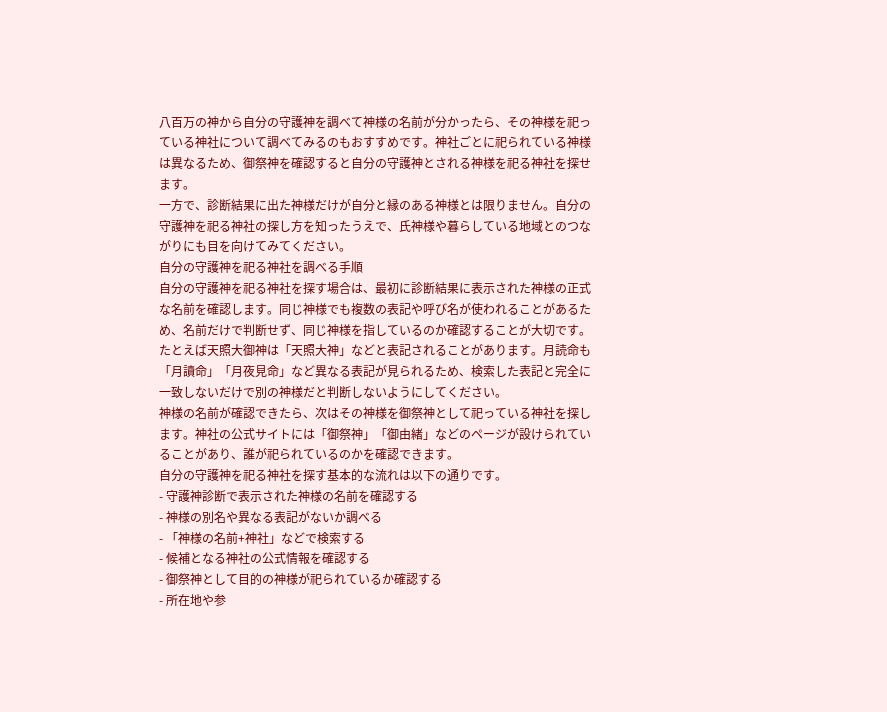八百万の神から自分の守護神を調べて神様の名前が分かったら、その神様を祀っている神社について調べてみるのもおすすめです。神社ごとに祀られている神様は異なるため、御祭神を確認すると自分の守護神とされる神様を祀る神社を探せます。
一方で、診断結果に出た神様だけが自分と縁のある神様とは限りません。自分の守護神を祀る神社の探し方を知ったうえで、氏神様や暮らしている地域とのつながりにも目を向けてみてください。
自分の守護神を祀る神社を調べる手順
自分の守護神を祀る神社を探す場合は、最初に診断結果に表示された神様の正式な名前を確認します。同じ神様でも複数の表記や呼び名が使われることがあるため、名前だけで判断せず、同じ神様を指しているのか確認することが大切です。
たとえば天照大御神は「天照大神」などと表記されることがあります。月読命も「月讀命」「月夜見命」など異なる表記が見られるため、検索した表記と完全に一致しないだけで別の神様だと判断しないようにしてください。
神様の名前が確認できたら、次はその神様を御祭神として祀っている神社を探します。神社の公式サイトには「御祭神」「御由緒」などのページが設けられていることがあり、誰が祀られているのかを確認できます。
自分の守護神を祀る神社を探す基本的な流れは以下の通りです。
- 守護神診断で表示された神様の名前を確認する
- 神様の別名や異なる表記がないか調べる
- 「神様の名前+神社」などで検索する
- 候補となる神社の公式情報を確認する
- 御祭神として目的の神様が祀られているか確認する
- 所在地や参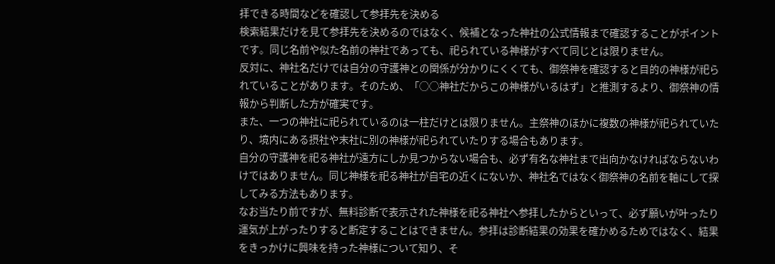拝できる時間などを確認して参拝先を決める
検索結果だけを見て参拝先を決めるのではなく、候補となった神社の公式情報まで確認することがポイントです。同じ名前や似た名前の神社であっても、祀られている神様がすべて同じとは限りません。
反対に、神社名だけでは自分の守護神との関係が分かりにくくても、御祭神を確認すると目的の神様が祀られていることがあります。そのため、「○○神社だからこの神様がいるはず」と推測するより、御祭神の情報から判断した方が確実です。
また、一つの神社に祀られているのは一柱だけとは限りません。主祭神のほかに複数の神様が祀られていたり、境内にある摂社や末社に別の神様が祀られていたりする場合もあります。
自分の守護神を祀る神社が遠方にしか見つからない場合も、必ず有名な神社まで出向かなければならないわけではありません。同じ神様を祀る神社が自宅の近くにないか、神社名ではなく御祭神の名前を軸にして探してみる方法もあります。
なお当たり前ですが、無料診断で表示された神様を祀る神社へ参拝したからといって、必ず願いが叶ったり運気が上がったりすると断定することはできません。参拝は診断結果の効果を確かめるためではなく、結果をきっかけに興味を持った神様について知り、そ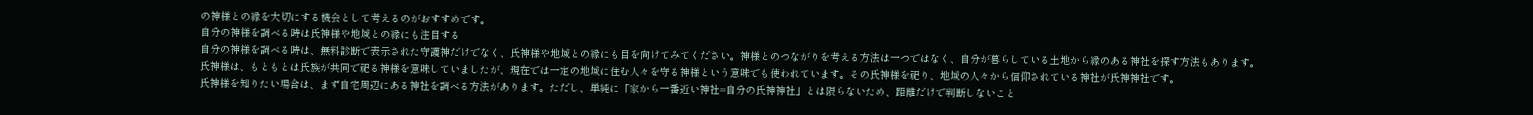の神様との縁を大切にする機会として考えるのがおすすめです。
自分の神様を調べる時は氏神様や地域との縁にも注目する
自分の神様を調べる時は、無料診断で表示された守護神だけでなく、氏神様や地域との縁にも目を向けてみてください。神様とのつながりを考える方法は一つではなく、自分が暮らしている土地から縁のある神社を探す方法もあります。
氏神様は、もともとは氏族が共同で祀る神様を意味していましたが、現在では一定の地域に住む人々を守る神様という意味でも使われています。その氏神様を祀り、地域の人々から信仰されている神社が氏神神社です。
氏神様を知りたい場合は、まず自宅周辺にある神社を調べる方法があります。ただし、単純に「家から一番近い神社=自分の氏神神社」とは限らないため、距離だけで判断しないこと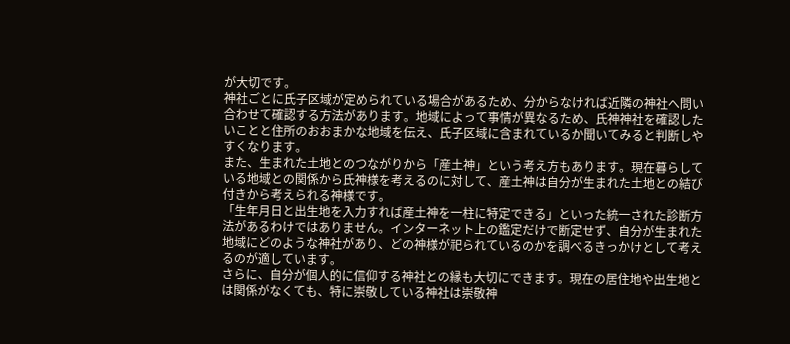が大切です。
神社ごとに氏子区域が定められている場合があるため、分からなければ近隣の神社へ問い合わせて確認する方法があります。地域によって事情が異なるため、氏神神社を確認したいことと住所のおおまかな地域を伝え、氏子区域に含まれているか聞いてみると判断しやすくなります。
また、生まれた土地とのつながりから「産土神」という考え方もあります。現在暮らしている地域との関係から氏神様を考えるのに対して、産土神は自分が生まれた土地との結び付きから考えられる神様です。
「生年月日と出生地を入力すれば産土神を一柱に特定できる」といった統一された診断方法があるわけではありません。インターネット上の鑑定だけで断定せず、自分が生まれた地域にどのような神社があり、どの神様が祀られているのかを調べるきっかけとして考えるのが適しています。
さらに、自分が個人的に信仰する神社との縁も大切にできます。現在の居住地や出生地とは関係がなくても、特に崇敬している神社は崇敬神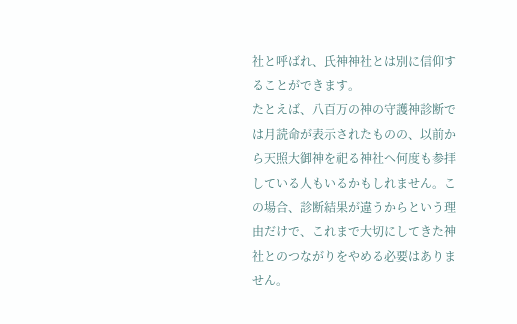社と呼ばれ、氏神神社とは別に信仰することができます。
たとえば、八百万の神の守護神診断では月読命が表示されたものの、以前から天照大御神を祀る神社へ何度も参拝している人もいるかもしれません。この場合、診断結果が違うからという理由だけで、これまで大切にしてきた神社とのつながりをやめる必要はありません。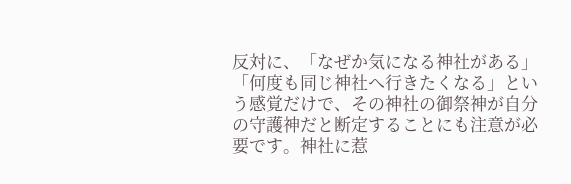反対に、「なぜか気になる神社がある」「何度も同じ神社へ行きたくなる」という感覚だけで、その神社の御祭神が自分の守護神だと断定することにも注意が必要です。神社に惹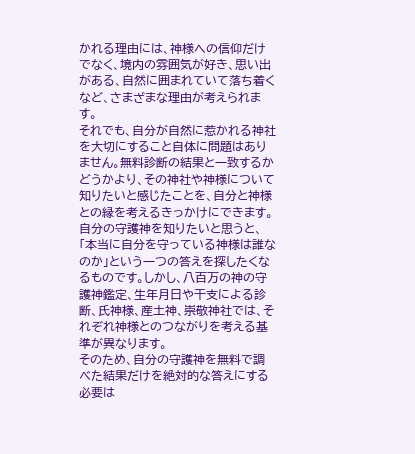かれる理由には、神様への信仰だけでなく、境内の雰囲気が好き、思い出がある、自然に囲まれていて落ち着くなど、さまざまな理由が考えられます。
それでも、自分が自然に惹かれる神社を大切にすること自体に問題はありません。無料診断の結果と一致するかどうかより、その神社や神様について知りたいと感じたことを、自分と神様との縁を考えるきっかけにできます。
自分の守護神を知りたいと思うと、「本当に自分を守っている神様は誰なのか」という一つの答えを探したくなるものです。しかし、八百万の神の守護神鑑定、生年月日や干支による診断、氏神様、産土神、崇敬神社では、それぞれ神様とのつながりを考える基準が異なります。
そのため、自分の守護神を無料で調べた結果だけを絶対的な答えにする必要は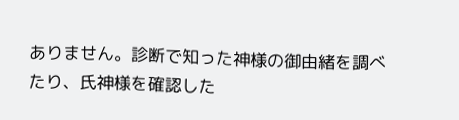ありません。診断で知った神様の御由緒を調べたり、氏神様を確認した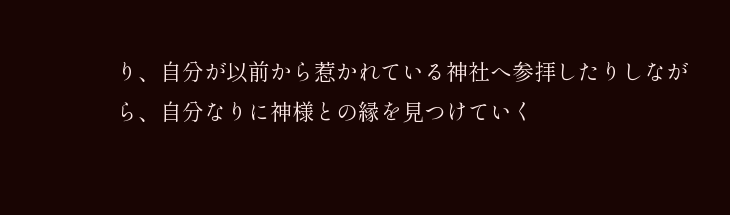り、自分が以前から惹かれている神社へ参拝したりしながら、自分なりに神様との縁を見つけていく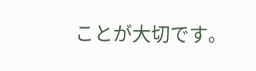ことが大切です。